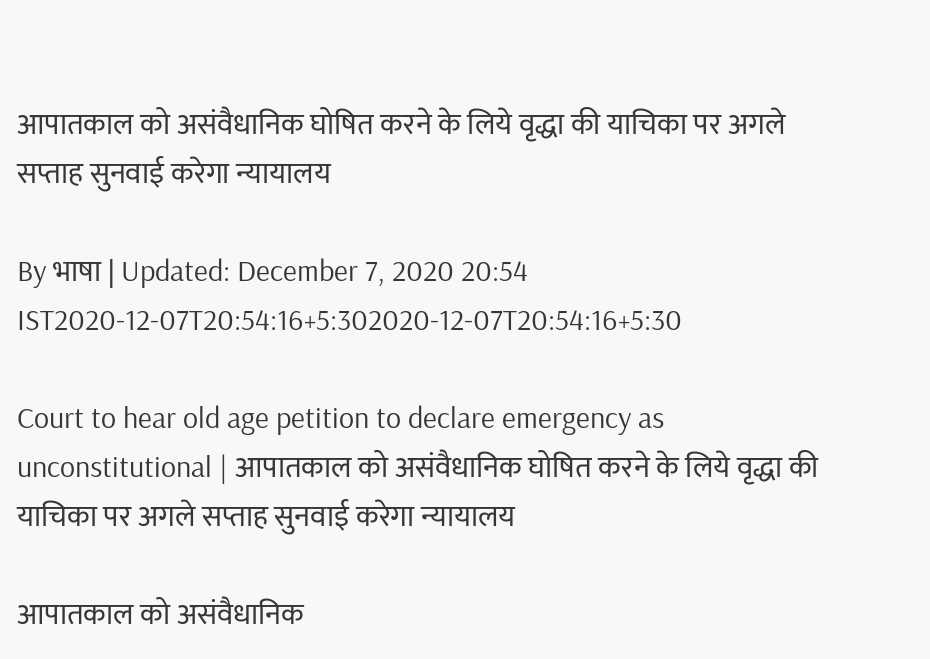आपातकाल को असंवैधानिक घोषित करने के लिये वृद्धा की याचिका पर अगले सप्ताह सुनवाई करेगा न्यायालय

By भाषा | Updated: December 7, 2020 20:54 IST2020-12-07T20:54:16+5:302020-12-07T20:54:16+5:30

Court to hear old age petition to declare emergency as unconstitutional | आपातकाल को असंवैधानिक घोषित करने के लिये वृद्धा की याचिका पर अगले सप्ताह सुनवाई करेगा न्यायालय

आपातकाल को असंवैधानिक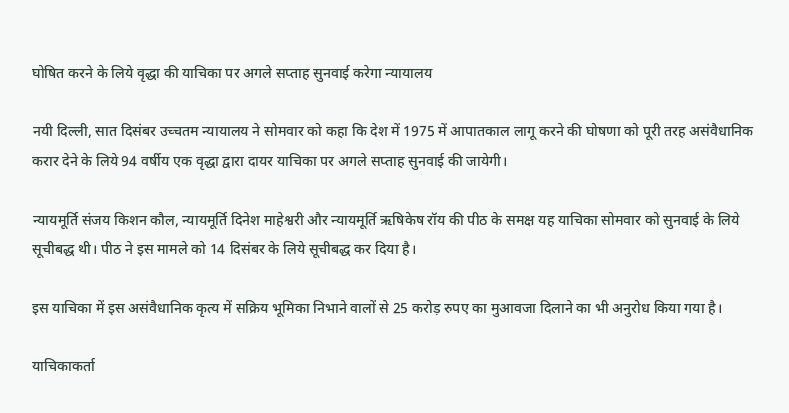घोषित करने के लिये वृद्धा की याचिका पर अगले सप्ताह सुनवाई करेगा न्यायालय

नयी दिल्ली, सात दिसंबर उच्चतम न्यायालय ने सोमवार को कहा कि देश में 1975 में आपातकाल लागू करने की घोषणा को पूरी तरह असंवैधानिक करार देने के लिये 94 वर्षीय एक वृद्धा द्वारा दायर याचिका पर अगले सप्ताह सुनवाई की जायेगी।

न्यायमूर्ति संजय किशन कौल, न्यायमूर्ति दिनेश माहेश्वरी और न्यायमूर्ति ऋषिकेष रॉय की पीठ के समक्ष यह याचिका सोमवार को सुनवाई के लिये सूचीबद्ध थी। पीठ ने इस मामले को 14 दिसंबर के लिये सूचीबद्ध कर दिया है।

इस याचिका में इस असंवैधानिक कृत्य में सक्रिय भूमिका निभाने वालों से 25 करोड़ रुपए का मुआवजा दिलाने का भी अनुरोध किया गया है।

याचिकाकर्ता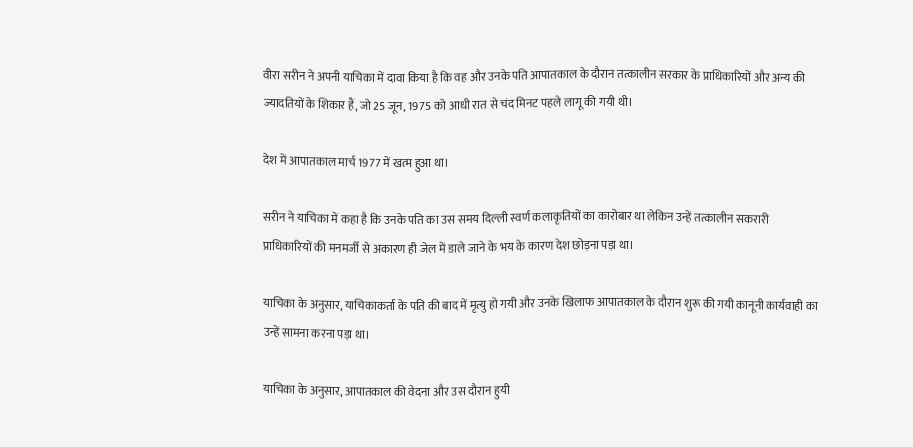वीरा सरीन ने अपनी याचिका में दावा किया है कि वह और उनके पति आपातकाल के दौरान तत्कालीन सरकार के प्राधिकारियों और अन्य की ज्यादतियों के शिकार हैं, जो 25 जून, 1975 को आधी रात से चंद मिनट पहले लागू की गयी थी।

देश में आपातकाल मार्च 1977 में खत्म हुआ था।

सरीन ने याचिका में कहा है कि उनके पति का उस समय दिल्ली स्वर्ण कलाकृतियों का कारोबार था लेकिन उन्हें तत्कालीन सकरारी प्राधिकारियों की मनमर्जी से अकारण ही जेल में डाले जाने के भय के कारण देश छोड़ना पड़ा था।

याचिका के अनुसार, याचिकाकर्ता के पति की बाद में मृत्यु हो गयी और उनके खिलाफ आपातकाल के दौरान शुरू की गयी कानूनी कार्यवाही का उन्हें सामना करना पड़ा था।

याचिका के अनुसार, आपातकाल की वेदना और उस दौरान हुयी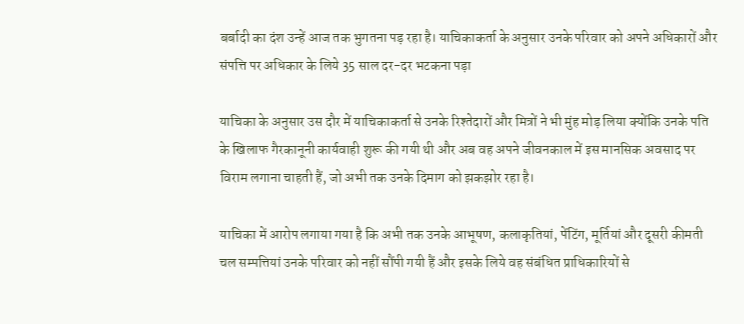बर्बादी का दंश उन्हें आज तक भुगतना पड़ रहा है। याचिकाकर्ता के अनुसार उनके परिवार को अपने अधिकारों और संपत्ति पर अधिकार के लिये 35 साल दर-दर भटकना पड़ा

याचिका के अनुसार उस दौर में याचिकाकर्ता से उनके रिश्तेदारों और मित्रों ने भी मुंह मोड़ लिया क्योंकि उनके पति के खिलाफ गैरकानूनी कार्यवाही शुरू की गयी थी और अब वह अपने जीवनकाल में इस मानसिक अवसाद पर विराम लगाना चाहती हैं, जो अभी तक उनके दिमाग को झकझोर रहा है।

याचिका में आरोप लगाया गया है कि अभी तक उनके आभूषण, कलाकृतियां, पेंटिंग, मूर्तियां और दूसरी कीमती चल सम्पत्तियां उनके परिवार को नहीं सौंपी गयी हैं और इसके लिये वह संबंधित प्राधिकारियों से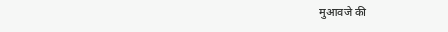मुआवजे की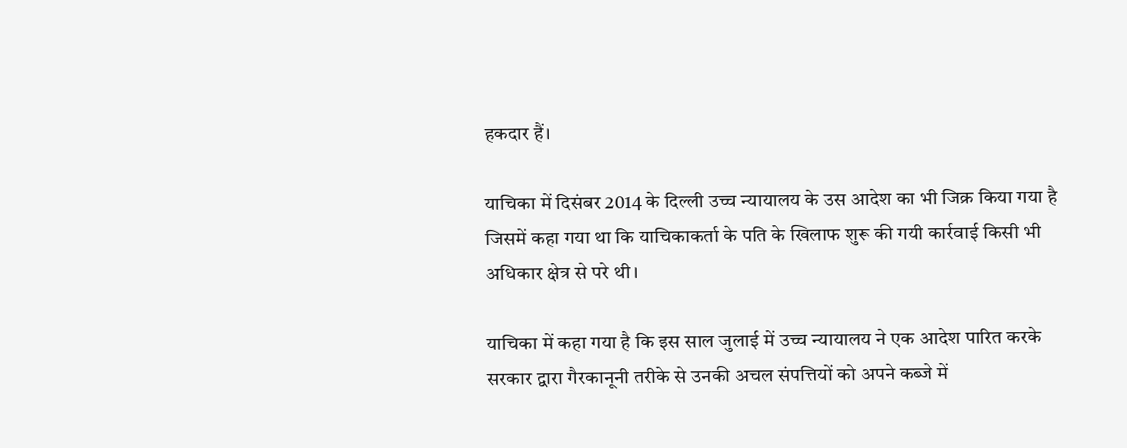हकदार हैं।

याचिका में दिसंबर 2014 के दिल्ली उच्च न्यायालय के उस आदेश का भी जिक्र किया गया है जिसमें कहा गया था कि याचिकाकर्ता के पति के खिलाफ शुरू की गयी कार्रवाई किसी भी अधिकार क्षेत्र से परे थी।

याचिका में कहा गया है कि इस साल जुलाई में उच्च न्यायालय ने एक आदेश पारित करके सरकार द्वारा गैरकानूनी तरीके से उनकी अचल संपत्तियों को अपने कब्जे में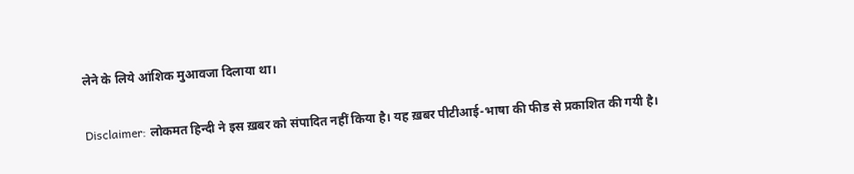लेने के लिये आंशिक मुआवजा दिलाया था।

Disclaimer: लोकमत हिन्दी ने इस ख़बर को संपादित नहीं किया है। यह ख़बर पीटीआई-भाषा की फीड से प्रकाशित की गयी है।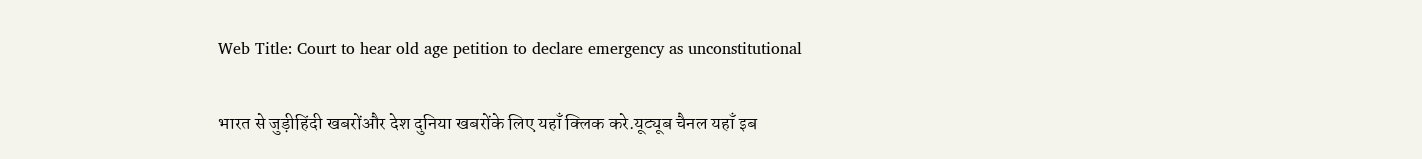Web Title: Court to hear old age petition to declare emergency as unconstitutional

भारत से जुड़ीहिंदी खबरोंऔर देश दुनिया खबरोंके लिए यहाँ क्लिक करे.यूट्यूब चैनल यहाँ इब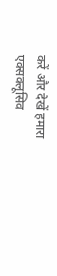करें और देखें हमारा एक्सक्लूसिव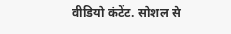वीडियो कंटेंट. सोशल से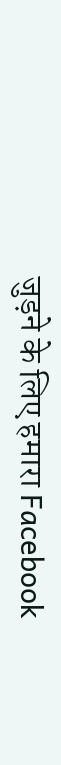जुड़ने के लिए हमारा Facebook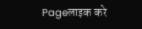Pageलाइक करे